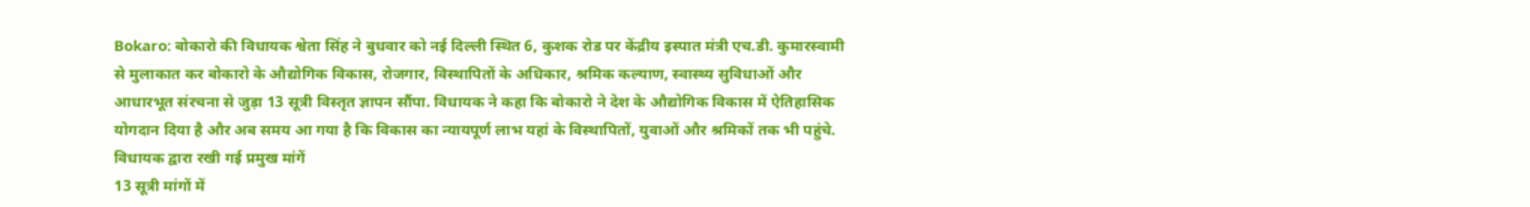Bokaro: बोकारो की विधायक श्वेता सिंह ने बुधवार को नई दिल्ली स्थित 6, कुशक रोड पर केंद्रीय इस्पात मंत्री एच.डी. कुमारस्वामी से मुलाकात कर बोकारो के औद्योगिक विकास, रोजगार, विस्थापितों के अधिकार, श्रमिक कल्याण, स्वास्थ्य सुविधाओं और आधारभूत संरचना से जुड़ा 13 सूत्री विस्तृत ज्ञापन सौंपा. विधायक ने कहा कि बोकारो ने देश के औद्योगिक विकास में ऐतिहासिक योगदान दिया है और अब समय आ गया है कि विकास का न्यायपूर्ण लाभ यहां के विस्थापितों, युवाओं और श्रमिकों तक भी पहुंचे.
विधायक द्वारा रखी गई प्रमुख मांगें
13 सूत्री मांगों में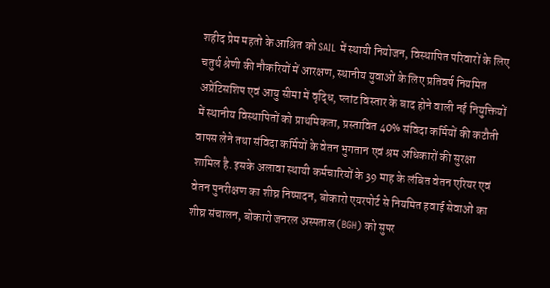शहीद प्रेम महतो के आश्रित को SAIL में स्थायी नियोजन, विस्थापित परिवारों के लिए चतुर्थ श्रेणी की नौकरियों में आरक्षण, स्थानीय युवाओं के लिए प्रतिवर्ष नियमित अप्रेंटिसशिप एवं आयु सीमा में वृद्धि, प्लांट विस्तार के बाद होने वाली नई नियुक्तियों में स्थानीय विस्थापितों को प्राथमिकता, प्रस्तावित 40% संविदा कर्मियों की कटौती वापस लेने तथा संविदा कर्मियों के वेतन भुगतान एवं श्रम अधिकारों की सुरक्षा शामिल है. इसके अलावा स्थायी कर्मचारियों के 39 माह के लंबित वेतन एरियर एवं वेतन पुनरीक्षण का शीघ्र निष्पादन, बोकारो एयरपोर्ट से नियमित हवाई सेवाओं का शीघ्र संचालन, बोकारो जनरल अस्पताल (BGH) को सुपर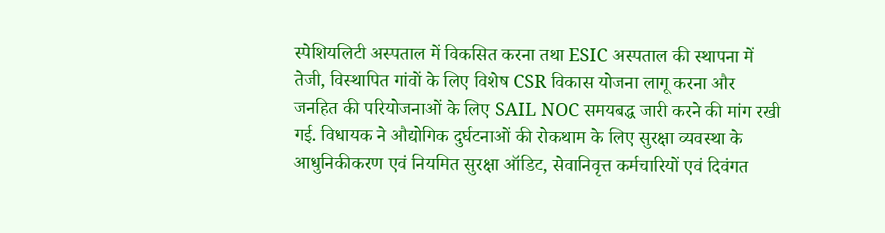स्पेशियलिटी अस्पताल में विकसित करना तथा ESIC अस्पताल की स्थापना में तेजी, विस्थापित गांवों के लिए विशेष CSR विकास योजना लागू करना और जनहित की परियोजनाओं के लिए SAIL NOC समयबद्ध जारी करने की मांग रखी गई. विधायक ने औद्योगिक दुर्घटनाओं की रोकथाम के लिए सुरक्षा व्यवस्था के आधुनिकीकरण एवं नियमित सुरक्षा ऑडिट, सेवानिवृत्त कर्मचारियों एवं दिवंगत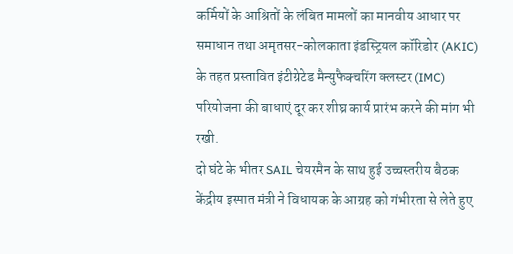कर्मियों के आश्रितों के लंबित मामलों का मानवीय आधार पर समाधान तथा अमृतसर-कोलकाता इंडस्ट्रियल कॉरिडोर (AKIC) के तहत प्रस्तावित इंटीग्रेटेड मैन्युफैक्चरिंग क्लस्टर (IMC) परियोजना की बाधाएं दूर कर शीघ्र कार्य प्रारंभ करने की मांग भी रखी.
दो घंटे के भीतर SAIL चेयरमैन के साथ हुई उच्चस्तरीय बैठक
केंद्रीय इस्पात मंत्री ने विधायक के आग्रह को गंभीरता से लेते हुए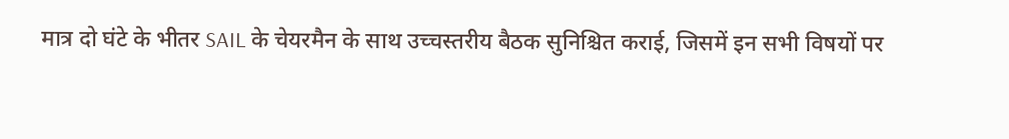मात्र दो घंटे के भीतर SAIL के चेयरमैन के साथ उच्चस्तरीय बैठक सुनिश्चित कराई, जिसमें इन सभी विषयों पर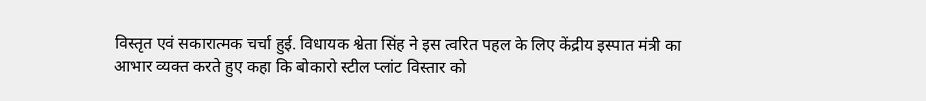विस्तृत एवं सकारात्मक चर्चा हुई. विधायक श्वेता सिंह ने इस त्वरित पहल के लिए केंद्रीय इस्पात मंत्री का आभार व्यक्त करते हुए कहा कि बोकारो स्टील प्लांट विस्तार को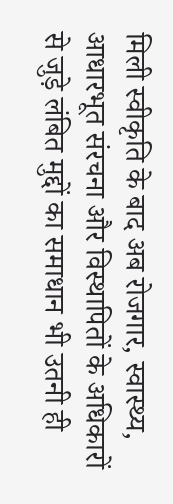मिली स्वीकृति के बाद अब रोजगार, स्वास्थ्य, आधारभूत संरचना और विस्थापितों के अधिकारों से जुड़े लंबित मुद्दों का समाधान भी उतनी ही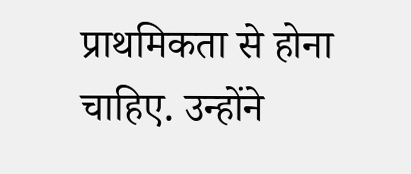प्राथमिकता से होना चाहिए. उन्होंने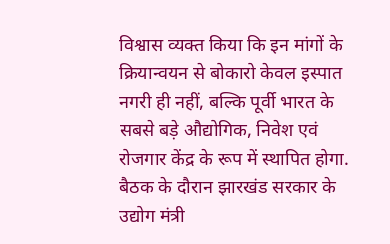विश्वास व्यक्त किया कि इन मांगों के क्रियान्वयन से बोकारो केवल इस्पात नगरी ही नहीं, बल्कि पूर्वी भारत के सबसे बड़े औद्योगिक, निवेश एवं रोजगार केंद्र के रूप में स्थापित होगा. बैठक के दौरान झारखंड सरकार के उद्योग मंत्री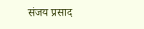संजय प्रसाद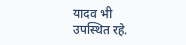यादव भी उपस्थित रहे.